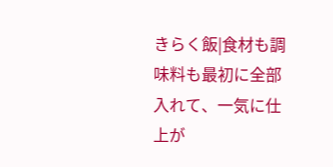きらく飯|食材も調味料も最初に全部入れて、一気に仕上が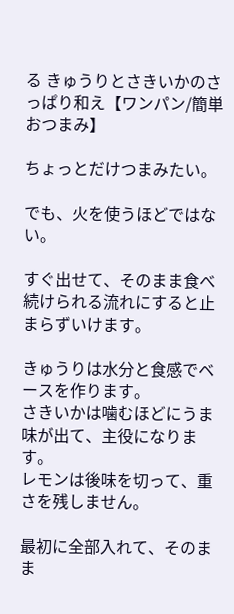る きゅうりとさきいかのさっぱり和え【ワンパン/簡単おつまみ】

ちょっとだけつまみたい。

でも、火を使うほどではない。

すぐ出せて、そのまま食べ続けられる流れにすると止まらずいけます。

きゅうりは水分と食感でベースを作ります。
さきいかは噛むほどにうま味が出て、主役になります。
レモンは後味を切って、重さを残しません。

最初に全部入れて、そのまま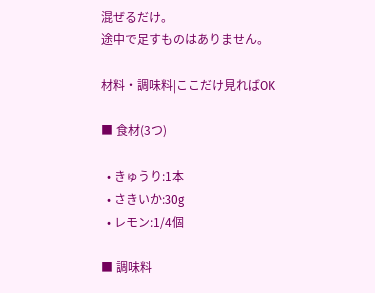混ぜるだけ。
途中で足すものはありません。

材料・調味料|ここだけ見ればOK

■ 食材(3つ)

  • きゅうり:1本
  • さきいか:30g
  • レモン:1/4個

■ 調味料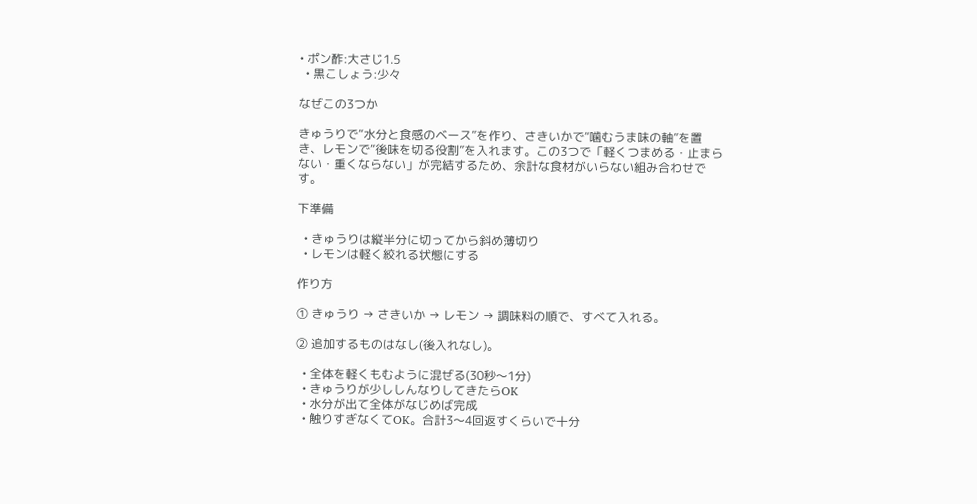• ポン酢:大さじ1.5
  • 黒こしょう:少々

なぜこの3つか

きゅうりで“水分と食感のベース”を作り、さきいかで“噛むうま味の軸”を置き、レモンで“後味を切る役割”を入れます。この3つで「軽くつまめる・止まらない・重くならない」が完結するため、余計な食材がいらない組み合わせです。

下準備

  • きゅうりは縦半分に切ってから斜め薄切り
  • レモンは軽く絞れる状態にする

作り方

① きゅうり → さきいか → レモン → 調味料の順で、すべて入れる。

② 追加するものはなし(後入れなし)。

  • 全体を軽くもむように混ぜる(30秒〜1分)
  • きゅうりが少ししんなりしてきたらOK
  • 水分が出て全体がなじめば完成
  • 触りすぎなくてOK。合計3〜4回返すくらいで十分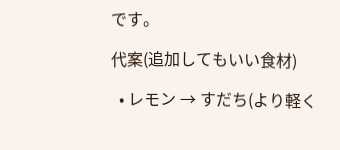です。

代案(追加してもいい食材)

  • レモン → すだち(より軽く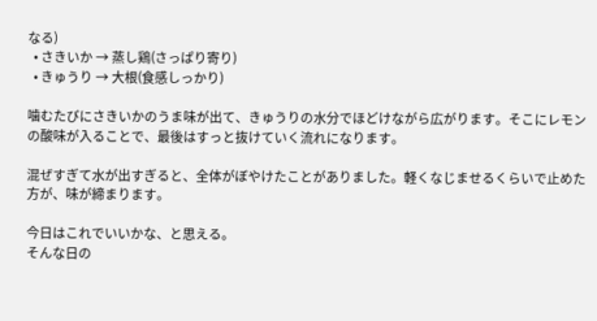なる)
  • さきいか → 蒸し鶏(さっぱり寄り)
  • きゅうり → 大根(食感しっかり)

噛むたびにさきいかのうま味が出て、きゅうりの水分でほどけながら広がります。そこにレモンの酸味が入ることで、最後はすっと抜けていく流れになります。

混ぜすぎて水が出すぎると、全体がぼやけたことがありました。軽くなじませるくらいで止めた方が、味が締まります。

今日はこれでいいかな、と思える。
そんな日の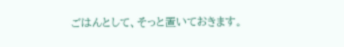ごはんとして、そっと置いておきます。